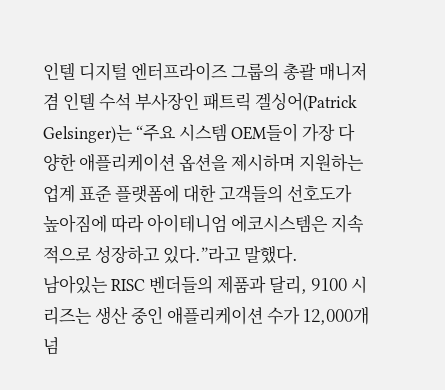인텔 디지털 엔터프라이즈 그룹의 총괄 매니저 겸 인텔 수석 부사장인 패트릭 겔싱어(Patrick Gelsinger)는 “주요 시스템 OEM들이 가장 다양한 애플리케이션 옵션을 제시하며 지원하는 업계 표준 플랫폼에 대한 고객들의 선호도가 높아짐에 따라 아이테니엄 에코시스템은 지속적으로 성장하고 있다.”라고 말했다.
남아있는 RISC 벤더들의 제품과 달리, 9100 시리즈는 생산 중인 애플리케이션 수가 12,000개 넘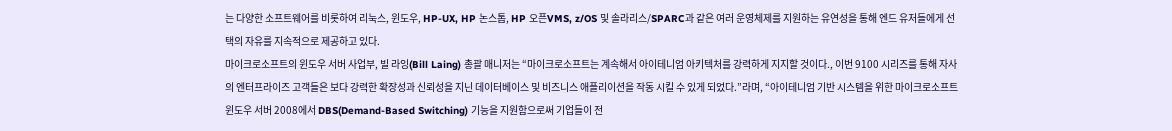는 다양한 소프트웨어를 비롯하여 리눅스, 윈도우, HP-UX, HP 논스톱, HP 오픈VMS, z/OS 및 솔라리스/SPARC과 같은 여러 운영체제를 지원하는 유연성을 통해 엔드 유저들에게 선택의 자유를 지속적으로 제공하고 있다.
마이크로소프트의 윈도우 서버 사업부, 빌 라잉(Bill Laing) 총괄 매니저는 “마이크로소프트는 계속해서 아이테니엄 아키텍처를 강력하게 지지할 것이다., 이번 9100 시리즈를 통해 자사의 엔터프라이즈 고객들은 보다 강력한 확장성과 신뢰성을 지닌 데이터베이스 및 비즈니스 애플리이션을 작동 시킬 수 있게 되었다.”라며, “아이테니엄 기반 시스템을 위한 마이크로소프트 윈도우 서버 2008에서 DBS(Demand-Based Switching) 기능을 지원함으로써 기업들이 전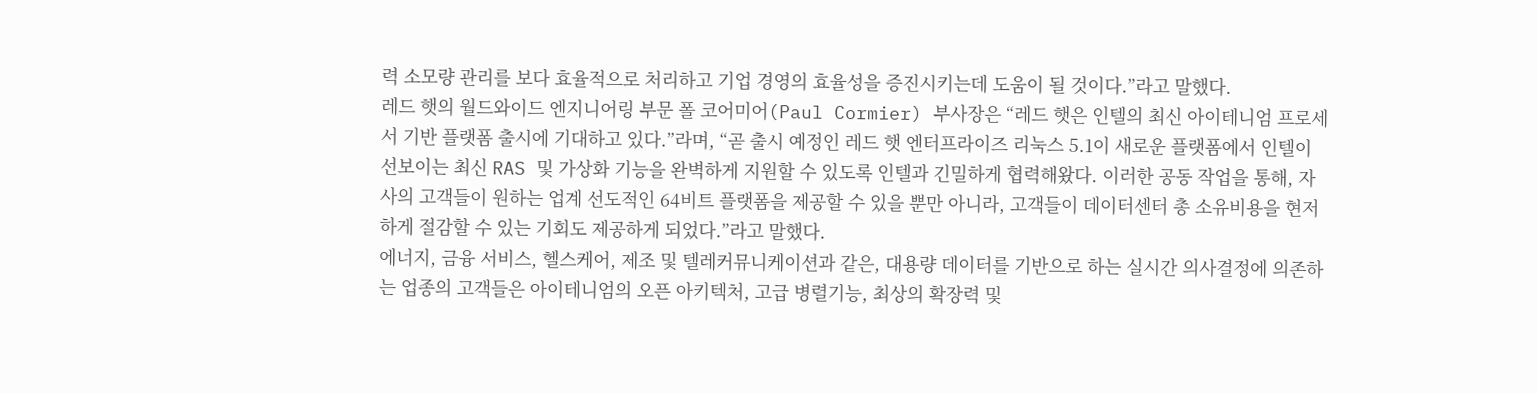력 소모량 관리를 보다 효율적으로 처리하고 기업 경영의 효율성을 증진시키는데 도움이 될 것이다.”라고 말했다.
레드 햇의 월드와이드 엔지니어링 부문 폴 코어미어(Paul Cormier) 부사장은 “레드 햇은 인텔의 최신 아이테니엄 프로세서 기반 플랫폼 출시에 기대하고 있다.”라며, “곧 출시 예정인 레드 햇 엔터프라이즈 리눅스 5.1이 새로운 플랫폼에서 인텔이 선보이는 최신 RAS 및 가상화 기능을 완벽하게 지원할 수 있도록 인텔과 긴밀하게 협력해왔다. 이러한 공동 작업을 통해, 자사의 고객들이 원하는 업계 선도적인 64비트 플랫폼을 제공할 수 있을 뿐만 아니라, 고객들이 데이터센터 총 소유비용을 현저하게 절감할 수 있는 기회도 제공하게 되었다.”라고 말했다.
에너지, 금융 서비스, 헬스케어, 제조 및 텔레커뮤니케이션과 같은, 대용량 데이터를 기반으로 하는 실시간 의사결정에 의존하는 업종의 고객들은 아이테니엄의 오픈 아키텍처, 고급 병렬기능, 최상의 확장력 및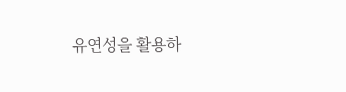유연성을 활용하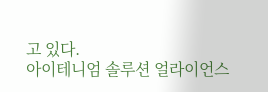고 있다.
아이테니엄 솔루션 얼라이언스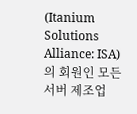(Itanium Solutions Alliance: ISA)의 회원인 모든 서버 제조업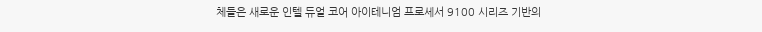체들은 새로운 인텔 듀얼 코어 아이테니엄 프로세서 9100 시리즈 기반의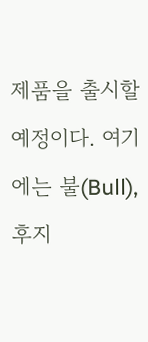제품을 출시할 예정이다. 여기에는 불(Bull), 후지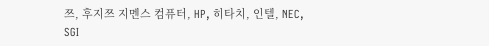쯔, 후지쯔 지멘스 컴퓨터, HP, 히타치, 인텔, NEC, SGI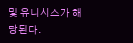및 유니시스가 해당된다.